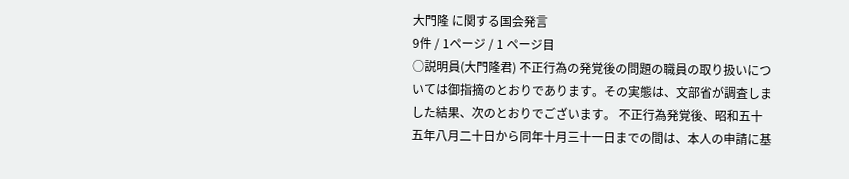大門隆 に関する国会発言
9件 / 1ページ / 1 ページ目
○説明員(大門隆君) 不正行為の発覚後の問題の職員の取り扱いについては御指摘のとおりであります。その実態は、文部省が調査しました結果、次のとおりでございます。 不正行為発覚後、昭和五十五年八月二十日から同年十月三十一日までの間は、本人の申請に基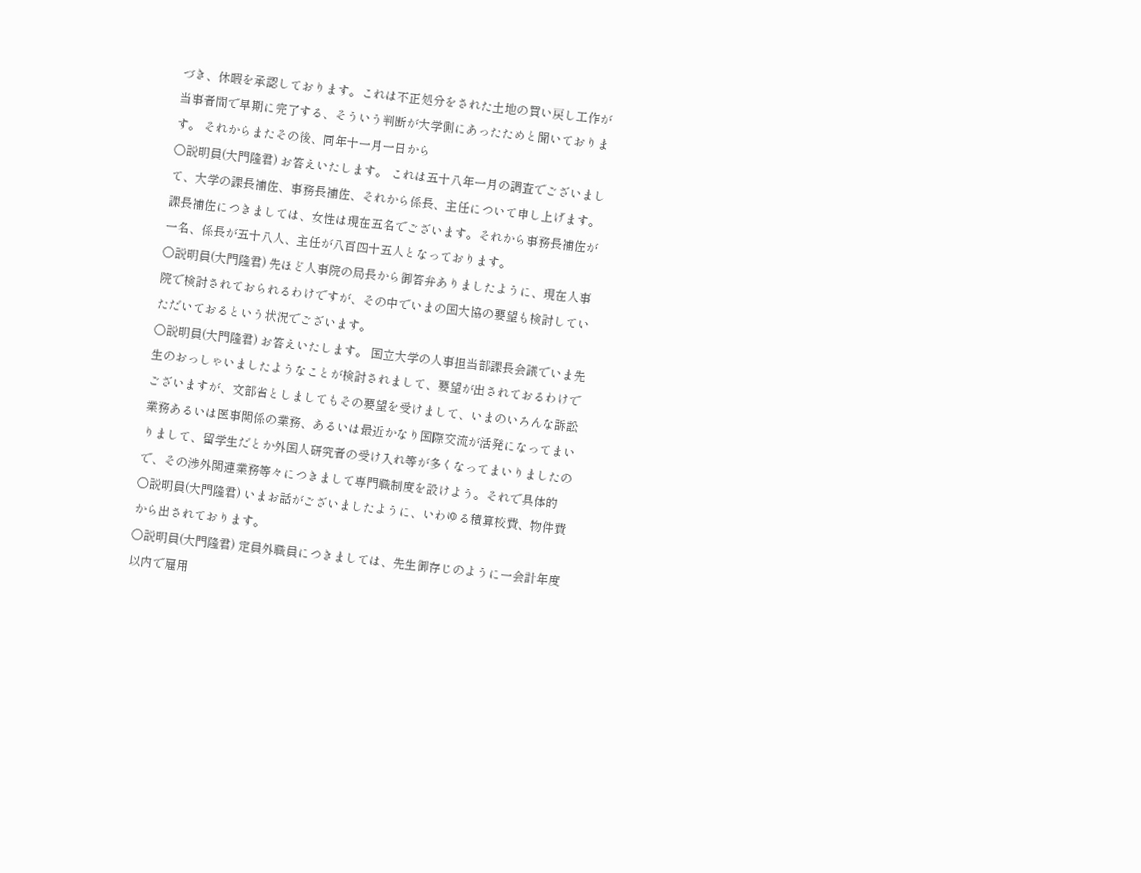づき、休暇を承認しております。これは不正処分をされた土地の買い戻し工作が当事者間で早期に完了する、そういう判断が大学側にあったためと聞いております。 それからまたその後、同年十一月一日から
○説明員(大門隆君) お答えいたします。 これは五十八年一月の調査でございまして、大学の課長補佐、事務長補佐、それから係長、主任について申し上げます。 課長補佐につきましては、女性は現在五名でございます。それから事務長補佐が一名、係長が五十八人、主任が八百四十五人となっております。
○説明員(大門隆君) 先ほど人事院の局長から御答弁ありましたように、現在人事院で検討されておられるわけですが、その中でいまの国大協の要望も検討していただいておるという状況でございます。
○説明員(大門隆君) お答えいたします。 国立大学の人事担当部課長会議でいま先生のおっしゃいましたようなことが検討されまして、要望が出されておるわけでございますが、文部省としましてもその要望を受けまして、いまのいろんな訴訟業務あるいは医事関係の業務、あるいは最近かなり国際交流が活発になってまいりまして、留学生だとか外国人研究者の受け入れ等が多くなってまいりましたので、その渉外関連業務等々につきまして専門職制度を設けよう。それで具体的
○説明員(大門隆君) いまお話がございましたように、いわゆる積算校費、物件費から出されております。
○説明員(大門隆君) 定員外職員につきましては、先生御存じのように一会計年度以内で雇用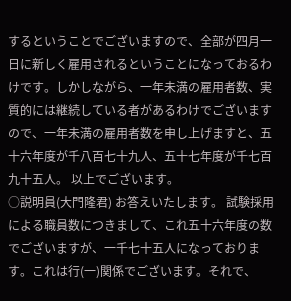するということでございますので、全部が四月一日に新しく雇用されるということになっておるわけです。しかしながら、一年未満の雇用者数、実質的には継続している者があるわけでございますので、一年未満の雇用者数を申し上げますと、五十六年度が千八百七十九人、五十七年度が千七百九十五人。 以上でございます。
○説明員(大門隆君) お答えいたします。 試験採用による職員数につきまして、これ五十六年度の数でございますが、一千七十五人になっております。これは行(一)関係でございます。それで、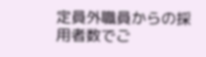定員外職員からの採用者数でご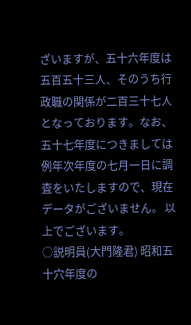ざいますが、五十六年度は五百五十三人、そのうち行政職の関係が二百三十七人となっております。なお、五十七年度につきましては例年次年度の七月一日に調査をいたしますので、現在データがございません。 以上でございます。
○説明員(大門隆君) 昭和五十穴年度の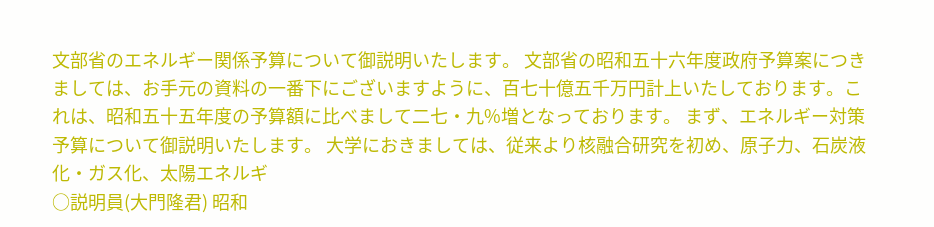文部省のエネルギー関係予算について御説明いたします。 文部省の昭和五十六年度政府予算案につきましては、お手元の資料の一番下にございますように、百七十億五千万円計上いたしております。これは、昭和五十五年度の予算額に比べまして二七・九%増となっております。 まず、エネルギー対策予算について御説明いたします。 大学におきましては、従来より核融合研究を初め、原子力、石炭液化・ガス化、太陽エネルギ
○説明員(大門隆君) 昭和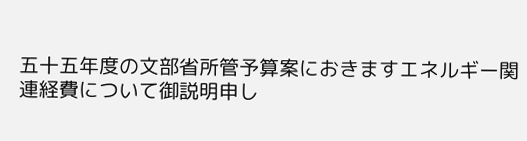五十五年度の文部省所管予算案におきますエネルギー関連経費について御説明申し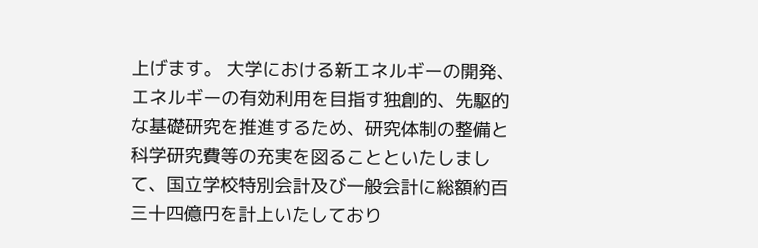上げます。 大学における新エネルギーの開発、エネルギーの有効利用を目指す独創的、先駆的な基礎研究を推進するため、研究体制の整備と科学研究費等の充実を図ることといたしまして、国立学校特別会計及び一般会計に総額約百三十四億円を計上いたしており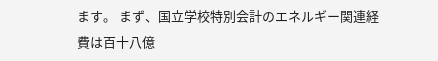ます。 まず、国立学校特別会計のエネルギー関連経費は百十八億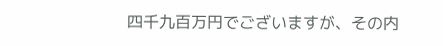四千九百万円でございますが、その内